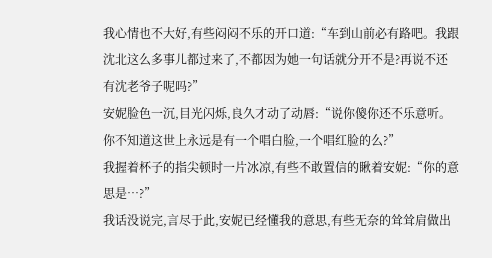我心情也不大好,有些闷闷不乐的开口道:“车到山前必有路吧。我跟沈北这么多事儿都过来了,不都因为她一句话就分开不是?再说不还有沈老爷子呢吗?”
安妮脸色一沉,目光闪烁,良久才动了动唇:“说你傻你还不乐意听。你不知道这世上永远是有一个唱白脸,一个唱红脸的么?”
我握着杯子的指尖顿时一片冰凉,有些不敢置信的瞅着安妮:“你的意思是…?”
我话没说完,言尽于此,安妮已经懂我的意思,有些无奈的耸耸肩做出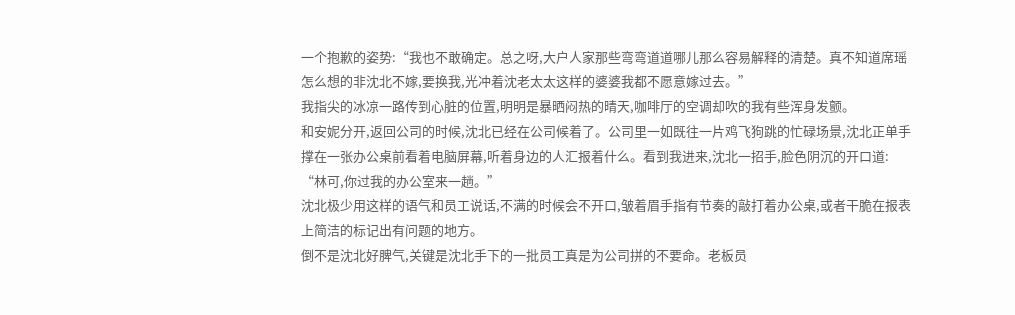一个抱歉的姿势:“我也不敢确定。总之呀,大户人家那些弯弯道道哪儿那么容易解释的清楚。真不知道席瑶怎么想的非沈北不嫁,要换我,光冲着沈老太太这样的婆婆我都不愿意嫁过去。”
我指尖的冰凉一路传到心脏的位置,明明是暴晒闷热的晴天,咖啡厅的空调却吹的我有些浑身发颤。
和安妮分开,返回公司的时候,沈北已经在公司候着了。公司里一如既往一片鸡飞狗跳的忙碌场景,沈北正单手撑在一张办公桌前看着电脑屏幕,听着身边的人汇报着什么。看到我进来,沈北一招手,脸色阴沉的开口道:
“林可,你过我的办公室来一趟。”
沈北极少用这样的语气和员工说话,不满的时候会不开口,皱着眉手指有节奏的敲打着办公桌,或者干脆在报表上简洁的标记出有问题的地方。
倒不是沈北好脾气,关键是沈北手下的一批员工真是为公司拼的不要命。老板员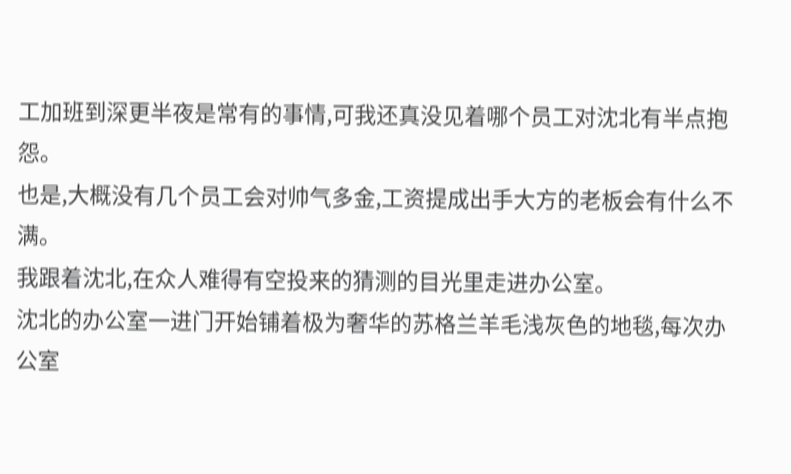工加班到深更半夜是常有的事情,可我还真没见着哪个员工对沈北有半点抱怨。
也是,大概没有几个员工会对帅气多金,工资提成出手大方的老板会有什么不满。
我跟着沈北,在众人难得有空投来的猜测的目光里走进办公室。
沈北的办公室一进门开始铺着极为奢华的苏格兰羊毛浅灰色的地毯,每次办公室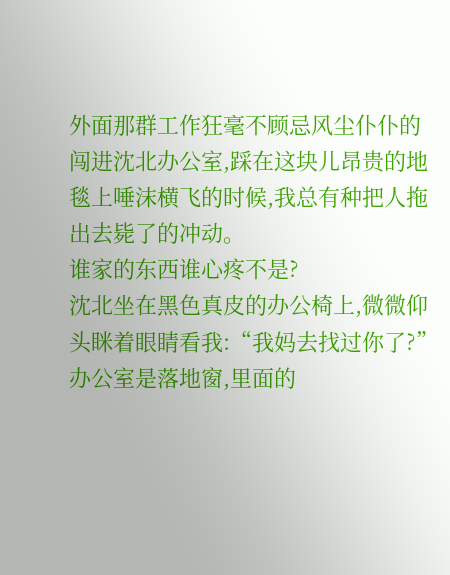外面那群工作狂毫不顾忌风尘仆仆的闯进沈北办公室,踩在这块儿昂贵的地毯上唾沫横飞的时候,我总有种把人拖出去毙了的冲动。
谁家的东西谁心疼不是?
沈北坐在黑色真皮的办公椅上,微微仰头眯着眼睛看我:“我妈去找过你了?”
办公室是落地窗,里面的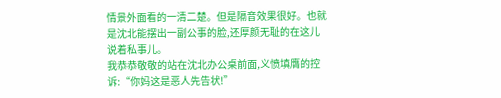情景外面看的一清二楚。但是隔音效果很好。也就是沈北能摆出一副公事的脸,还厚颜无耻的在这儿说着私事儿。
我恭恭敬敬的站在沈北办公桌前面,义愤填膺的控诉:“你妈这是恶人先告状!”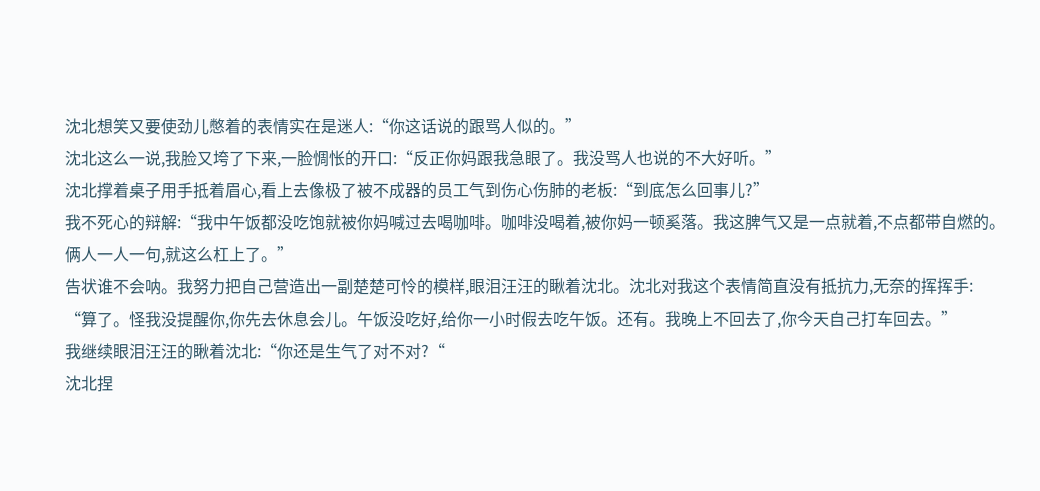沈北想笑又要使劲儿憋着的表情实在是迷人:“你这话说的跟骂人似的。”
沈北这么一说,我脸又垮了下来,一脸惆怅的开口:“反正你妈跟我急眼了。我没骂人也说的不大好听。”
沈北撑着桌子用手抵着眉心,看上去像极了被不成器的员工气到伤心伤肺的老板:“到底怎么回事儿?”
我不死心的辩解:“我中午饭都没吃饱就被你妈喊过去喝咖啡。咖啡没喝着,被你妈一顿奚落。我这脾气又是一点就着,不点都带自燃的。俩人一人一句,就这么杠上了。”
告状谁不会呐。我努力把自己营造出一副楚楚可怜的模样,眼泪汪汪的瞅着沈北。沈北对我这个表情简直没有抵抗力,无奈的挥挥手:
“算了。怪我没提醒你,你先去休息会儿。午饭没吃好,给你一小时假去吃午饭。还有。我晚上不回去了,你今天自己打车回去。”
我继续眼泪汪汪的瞅着沈北:“你还是生气了对不对?“
沈北捏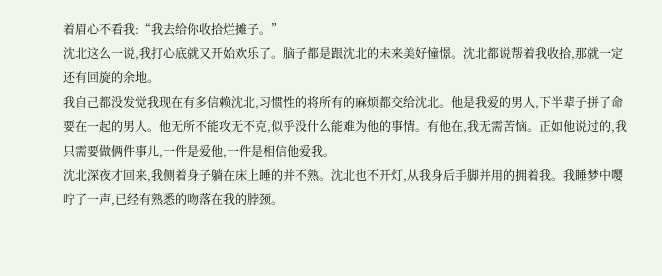着眉心不看我:“我去给你收拾烂摊子。”
沈北这么一说,我打心底就又开始欢乐了。脑子都是跟沈北的未来美好憧憬。沈北都说帮着我收拾,那就一定还有回旋的余地。
我自己都没发觉我现在有多信赖沈北,习惯性的将所有的麻烦都交给沈北。他是我爱的男人,下半辈子拼了命要在一起的男人。他无所不能攻无不克,似乎没什么能难为他的事情。有他在,我无需苦恼。正如他说过的,我只需要做俩件事儿,一件是爱他,一件是相信他爱我。
沈北深夜才回来,我侧着身子躺在床上睡的并不熟。沈北也不开灯,从我身后手脚并用的拥着我。我睡梦中嘤咛了一声,已经有熟悉的吻落在我的脖颈。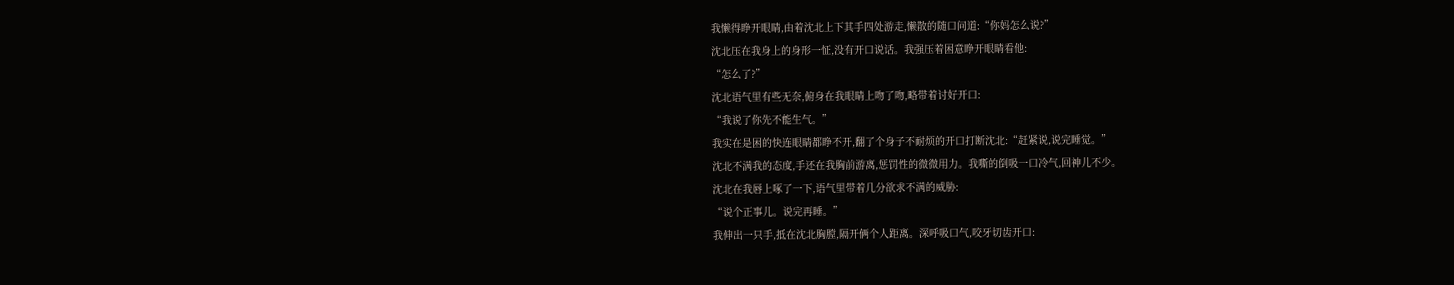我懒得睁开眼睛,由着沈北上下其手四处游走,懒散的随口问道:“你妈怎么说?”
沈北压在我身上的身形一怔,没有开口说话。我强压着困意睁开眼睛看他:
“怎么了?”
沈北语气里有些无奈,俯身在我眼睛上吻了吻,略带着讨好开口:
“我说了你先不能生气。”
我实在是困的快连眼睛都睁不开,翻了个身子不耐烦的开口打断沈北:“赶紧说,说完睡觉。”
沈北不满我的态度,手还在我胸前游离,惩罚性的微微用力。我嘶的倒吸一口冷气,回神儿不少。
沈北在我唇上啄了一下,语气里带着几分欲求不满的威胁:
“说个正事儿。说完再睡。”
我伸出一只手,抵在沈北胸膛,隔开俩个人距离。深呼吸口气,咬牙切齿开口: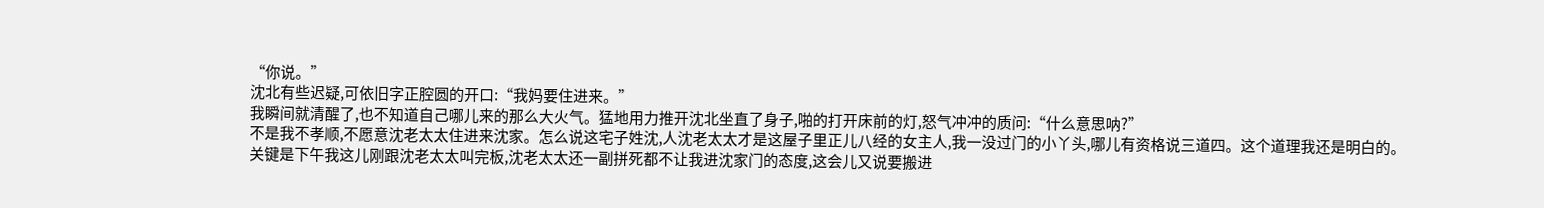“你说。”
沈北有些迟疑,可依旧字正腔圆的开口:“我妈要住进来。”
我瞬间就清醒了,也不知道自己哪儿来的那么大火气。猛地用力推开沈北坐直了身子,啪的打开床前的灯,怒气冲冲的质问:“什么意思呐?”
不是我不孝顺,不愿意沈老太太住进来沈家。怎么说这宅子姓沈,人沈老太太才是这屋子里正儿八经的女主人,我一没过门的小丫头,哪儿有资格说三道四。这个道理我还是明白的。
关键是下午我这儿刚跟沈老太太叫完板,沈老太太还一副拼死都不让我进沈家门的态度,这会儿又说要搬进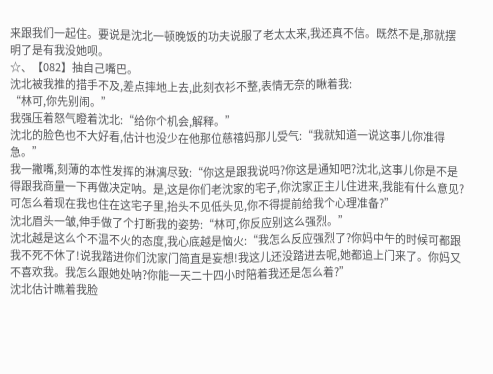来跟我们一起住。要说是沈北一顿晚饭的功夫说服了老太太来,我还真不信。既然不是,那就摆明了是有我没她呗。
☆、【082】抽自己嘴巴。
沈北被我推的措手不及,差点摔地上去,此刻衣衫不整,表情无奈的瞅着我:
“林可,你先别闹。”
我强压着怒气瞪着沈北:“给你个机会,解释。”
沈北的脸色也不大好看,估计也没少在他那位慈禧妈那儿受气:“我就知道一说这事儿你准得急。”
我一撇嘴,刻薄的本性发挥的淋漓尽致:“你这是跟我说吗?你这是通知吧?沈北,这事儿你是不是得跟我商量一下再做决定呐。是,这是你们老沈家的宅子,你沈家正主儿住进来,我能有什么意见?可怎么着现在我也住在这宅子里,抬头不见低头见,你不得提前给我个心理准备?”
沈北眉头一皱,伸手做了个打断我的姿势:“林可,你反应别这么强烈。”
沈北越是这么个不温不火的态度,我心底越是恼火:“我怎么反应强烈了?你妈中午的时候可都跟我不死不休了!说我踏进你们沈家门简直是妄想!我这儿还没踏进去呢,她都追上门来了。你妈又不喜欢我。我怎么跟她处呐?你能一天二十四小时陪着我还是怎么着?”
沈北估计瞧着我脸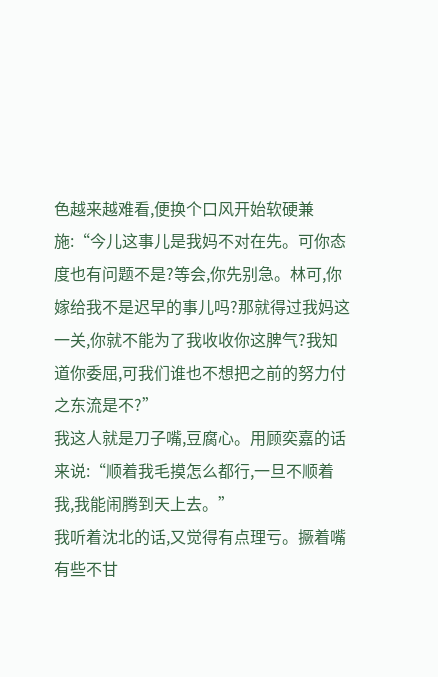色越来越难看,便换个口风开始软硬兼施:“今儿这事儿是我妈不对在先。可你态度也有问题不是?等会,你先别急。林可,你嫁给我不是迟早的事儿吗?那就得过我妈这一关,你就不能为了我收收你这脾气?我知道你委屈,可我们谁也不想把之前的努力付之东流是不?”
我这人就是刀子嘴,豆腐心。用顾奕嘉的话来说:“顺着我毛摸怎么都行,一旦不顺着我,我能闹腾到天上去。”
我听着沈北的话,又觉得有点理亏。撅着嘴有些不甘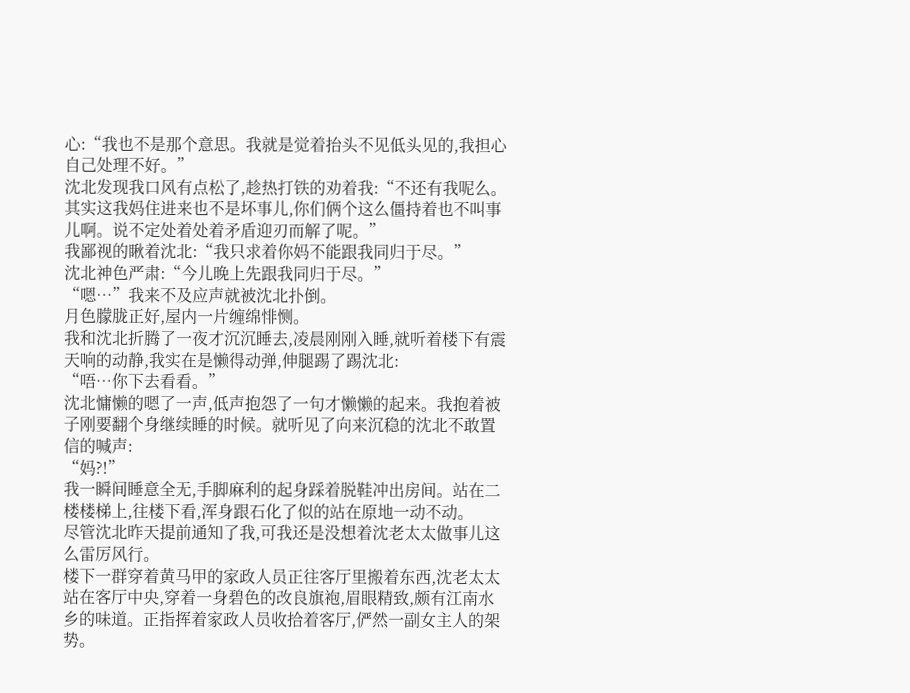心:“我也不是那个意思。我就是觉着抬头不见低头见的,我担心自己处理不好。”
沈北发现我口风有点松了,趁热打铁的劝着我:“不还有我呢么。其实这我妈住进来也不是坏事儿,你们俩个这么僵持着也不叫事儿啊。说不定处着处着矛盾迎刃而解了呢。”
我鄙视的瞅着沈北:“我只求着你妈不能跟我同归于尽。”
沈北神色严肃:“今儿晚上先跟我同归于尽。”
“嗯…”我来不及应声就被沈北扑倒。
月色朦胧正好,屋内一片缠绵悱恻。
我和沈北折腾了一夜才沉沉睡去,凌晨刚刚入睡,就听着楼下有震天响的动静,我实在是懒得动弹,伸腿踢了踢沈北:
“唔…你下去看看。”
沈北慵懒的嗯了一声,低声抱怨了一句才懒懒的起来。我抱着被子刚要翻个身继续睡的时候。就听见了向来沉稳的沈北不敢置信的喊声:
“妈?!”
我一瞬间睡意全无,手脚麻利的起身踩着脱鞋冲出房间。站在二楼楼梯上,往楼下看,浑身跟石化了似的站在原地一动不动。
尽管沈北昨天提前通知了我,可我还是没想着沈老太太做事儿这么雷厉风行。
楼下一群穿着黄马甲的家政人员正往客厅里搬着东西,沈老太太站在客厅中央,穿着一身碧色的改良旗袍,眉眼精致,颇有江南水乡的味道。正指挥着家政人员收拾着客厅,俨然一副女主人的架势。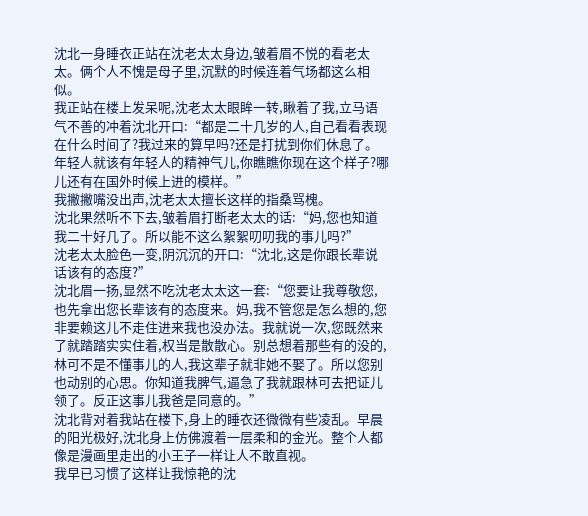沈北一身睡衣正站在沈老太太身边,皱着眉不悦的看老太太。俩个人不愧是母子里,沉默的时候连着气场都这么相似。
我正站在楼上发呆呢,沈老太太眼眸一转,瞅着了我,立马语气不善的冲着沈北开口:“都是二十几岁的人,自己看看表现在什么时间了?我过来的算早吗?还是打扰到你们休息了。年轻人就该有年轻人的精神气儿,你瞧瞧你现在这个样子?哪儿还有在国外时候上进的模样。”
我撇撇嘴没出声,沈老太太擅长这样的指桑骂槐。
沈北果然听不下去,皱着眉打断老太太的话:“妈,您也知道我二十好几了。所以能不这么絮絮叨叨我的事儿吗?”
沈老太太脸色一变,阴沉沉的开口:“沈北,这是你跟长辈说话该有的态度?”
沈北眉一扬,显然不吃沈老太太这一套:“您要让我尊敬您,也先拿出您长辈该有的态度来。妈,我不管您是怎么想的,您非要赖这儿不走住进来我也没办法。我就说一次,您既然来了就踏踏实实住着,权当是散散心。别总想着那些有的没的,林可不是不懂事儿的人,我这辈子就非她不娶了。所以您别也动别的心思。你知道我脾气,逼急了我就跟林可去把证儿领了。反正这事儿我爸是同意的。”
沈北背对着我站在楼下,身上的睡衣还微微有些凌乱。早晨的阳光极好,沈北身上仿佛渡着一层柔和的金光。整个人都像是漫画里走出的小王子一样让人不敢直视。
我早已习惯了这样让我惊艳的沈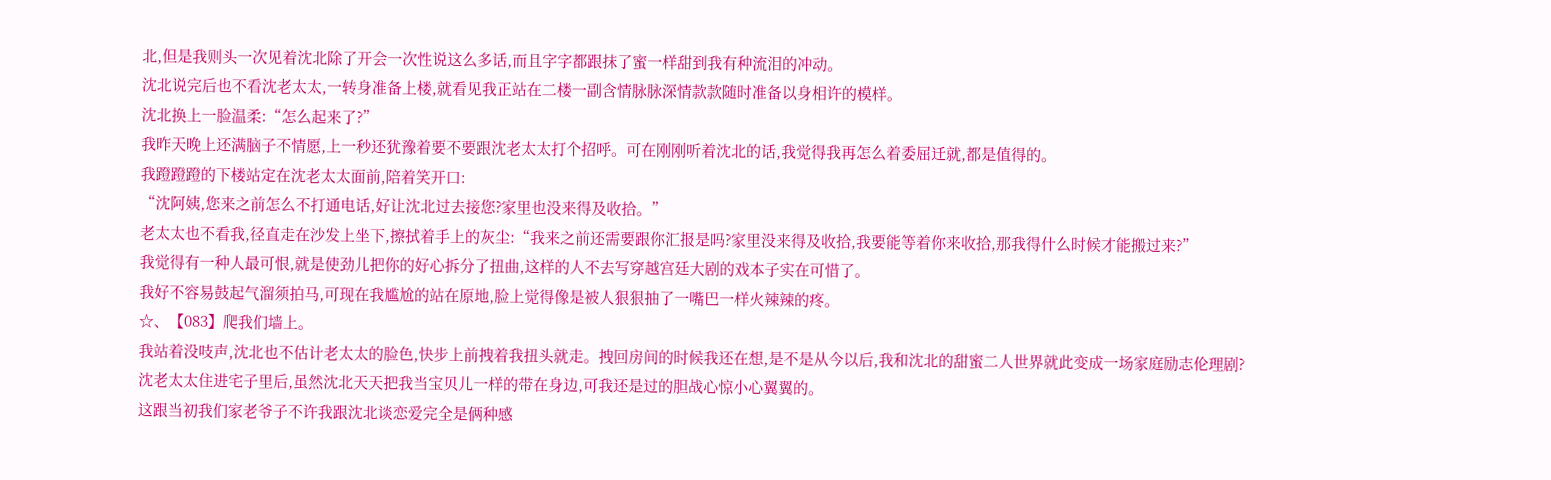北,但是我则头一次见着沈北除了开会一次性说这么多话,而且字字都跟抹了蜜一样甜到我有种流泪的冲动。
沈北说完后也不看沈老太太,一转身准备上楼,就看见我正站在二楼一副含情脉脉深情款款随时准备以身相许的模样。
沈北换上一脸温柔:“怎么起来了?”
我昨天晚上还满脑子不情愿,上一秒还犹豫着要不要跟沈老太太打个招呼。可在刚刚听着沈北的话,我觉得我再怎么着委屈迁就,都是值得的。
我蹬蹬蹬的下楼站定在沈老太太面前,陪着笑开口:
“沈阿姨,您来之前怎么不打通电话,好让沈北过去接您?家里也没来得及收拾。”
老太太也不看我,径直走在沙发上坐下,擦拭着手上的灰尘:“我来之前还需要跟你汇报是吗?家里没来得及收拾,我要能等着你来收拾,那我得什么时候才能搬过来?”
我觉得有一种人最可恨,就是使劲儿把你的好心拆分了扭曲,这样的人不去写穿越宫廷大剧的戏本子实在可惜了。
我好不容易鼓起气溜须拍马,可现在我尴尬的站在原地,脸上觉得像是被人狠狠抽了一嘴巴一样火辣辣的疼。
☆、【083】爬我们墙上。
我站着没吱声,沈北也不估计老太太的脸色,快步上前拽着我扭头就走。拽回房间的时候我还在想,是不是从今以后,我和沈北的甜蜜二人世界就此变成一场家庭励志伦理剧?
沈老太太住进宅子里后,虽然沈北天天把我当宝贝儿一样的带在身边,可我还是过的胆战心惊小心翼翼的。
这跟当初我们家老爷子不许我跟沈北谈恋爱完全是俩种感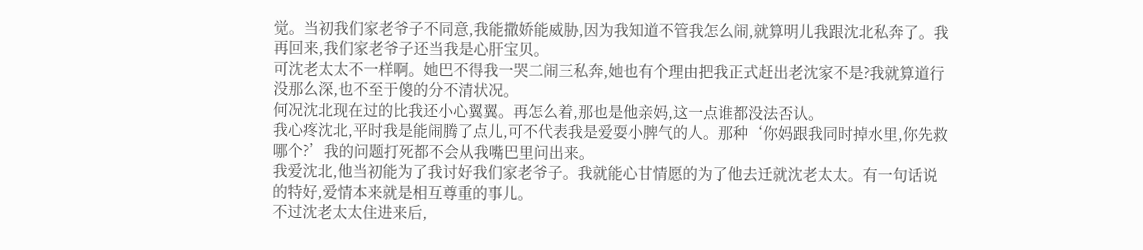觉。当初我们家老爷子不同意,我能撒娇能威胁,因为我知道不管我怎么闹,就算明儿我跟沈北私奔了。我再回来,我们家老爷子还当我是心肝宝贝。
可沈老太太不一样啊。她巴不得我一哭二闹三私奔,她也有个理由把我正式赶出老沈家不是?我就算道行没那么深,也不至于傻的分不清状况。
何况沈北现在过的比我还小心翼翼。再怎么着,那也是他亲妈,这一点谁都没法否认。
我心疼沈北,平时我是能闹腾了点儿,可不代表我是爱耍小脾气的人。那种‘你妈跟我同时掉水里,你先救哪个?’我的问题打死都不会从我嘴巴里问出来。
我爱沈北,他当初能为了我讨好我们家老爷子。我就能心甘情愿的为了他去迁就沈老太太。有一句话说的特好,爱情本来就是相互尊重的事儿。
不过沈老太太住进来后,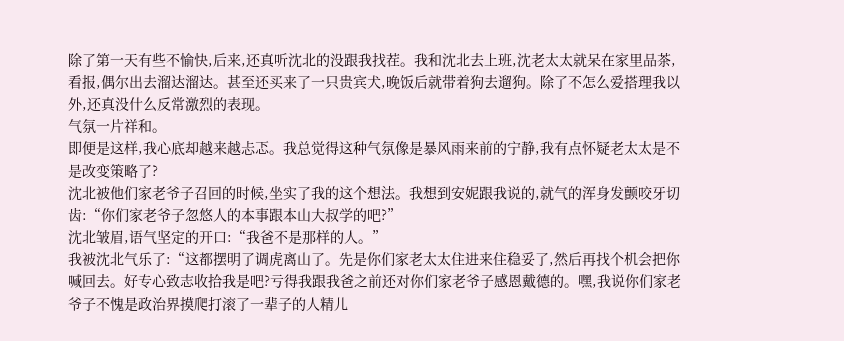除了第一天有些不愉快,后来,还真听沈北的没跟我找茬。我和沈北去上班,沈老太太就呆在家里品茶,看报,偶尔出去溜达溜达。甚至还买来了一只贵宾犬,晚饭后就带着狗去遛狗。除了不怎么爱搭理我以外,还真没什么反常激烈的表现。
气氛一片祥和。
即便是这样,我心底却越来越忐忑。我总觉得这种气氛像是暴风雨来前的宁静,我有点怀疑老太太是不是改变策略了?
沈北被他们家老爷子召回的时候,坐实了我的这个想法。我想到安妮跟我说的,就气的浑身发颤咬牙切齿:“你们家老爷子忽悠人的本事跟本山大叔学的吧?”
沈北皱眉,语气坚定的开口:“我爸不是那样的人。”
我被沈北气乐了:“这都摆明了调虎离山了。先是你们家老太太住进来住稳妥了,然后再找个机会把你喊回去。好专心致志收拾我是吧?亏得我跟我爸之前还对你们家老爷子感恩戴德的。嘿,我说你们家老爷子不愧是政治界摸爬打滚了一辈子的人精儿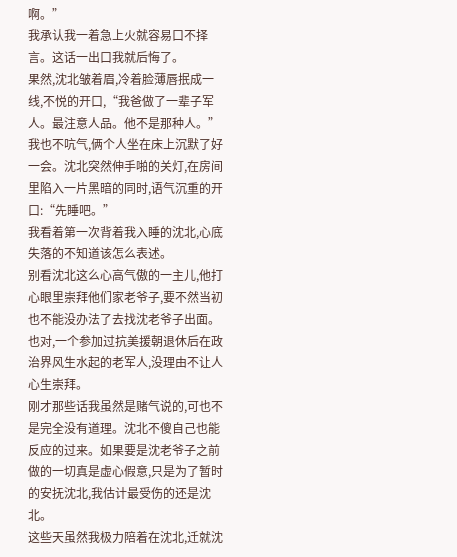啊。”
我承认我一着急上火就容易口不择言。这话一出口我就后悔了。
果然,沈北皱着眉,冷着脸薄唇抿成一线,不悦的开口,“我爸做了一辈子军人。最注意人品。他不是那种人。”
我也不吭气,俩个人坐在床上沉默了好一会。沈北突然伸手啪的关灯,在房间里陷入一片黑暗的同时,语气沉重的开口:“先睡吧。”
我看着第一次背着我入睡的沈北,心底失落的不知道该怎么表述。
别看沈北这么心高气傲的一主儿,他打心眼里崇拜他们家老爷子,要不然当初也不能没办法了去找沈老爷子出面。也对,一个参加过抗美援朝退休后在政治界风生水起的老军人,没理由不让人心生崇拜。
刚才那些话我虽然是赌气说的,可也不是完全没有道理。沈北不傻自己也能反应的过来。如果要是沈老爷子之前做的一切真是虚心假意,只是为了暂时的安抚沈北,我估计最受伤的还是沈北。
这些天虽然我极力陪着在沈北,迁就沈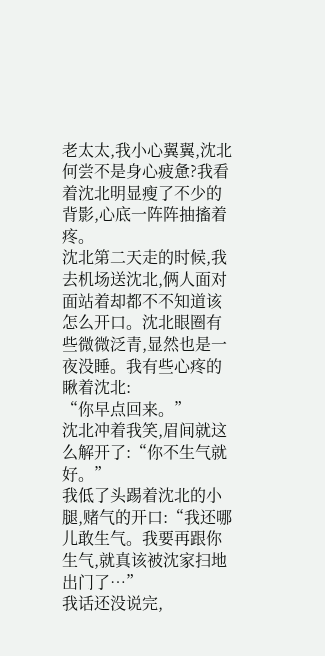老太太,我小心翼翼,沈北何尝不是身心疲惫?我看着沈北明显瘦了不少的背影,心底一阵阵抽搐着疼。
沈北第二天走的时候,我去机场送沈北,俩人面对面站着却都不不知道该怎么开口。沈北眼圈有些微微泛青,显然也是一夜没睡。我有些心疼的瞅着沈北:
“你早点回来。”
沈北冲着我笑,眉间就这么解开了:“你不生气就好。”
我低了头踢着沈北的小腿,赌气的开口:“我还哪儿敢生气。我要再跟你生气,就真该被沈家扫地出门了…”
我话还没说完,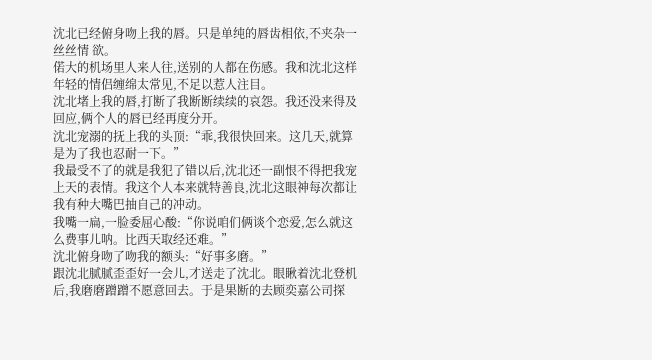沈北已经俯身吻上我的唇。只是单纯的唇齿相依,不夹杂一丝丝情 欲。
偌大的机场里人来人往,送别的人都在伤感。我和沈北这样年轻的情侣缠绵太常见,不足以惹人注目。
沈北堵上我的唇,打断了我断断续续的哀怨。我还没来得及回应,俩个人的唇已经再度分开。
沈北宠溺的抚上我的头顶:“乖,我很快回来。这几天,就算是为了我也忍耐一下。”
我最受不了的就是我犯了错以后,沈北还一副恨不得把我宠上天的表情。我这个人本来就特善良,沈北这眼神每次都让我有种大嘴巴抽自己的冲动。
我嘴一扁,一脸委屈心酸:“你说咱们俩谈个恋爱,怎么就这么费事儿呐。比西天取经还难。”
沈北俯身吻了吻我的额头:“好事多磨。”
跟沈北腻腻歪歪好一会儿,才送走了沈北。眼瞅着沈北登机后,我磨磨蹭蹭不愿意回去。于是果断的去顾奕嘉公司探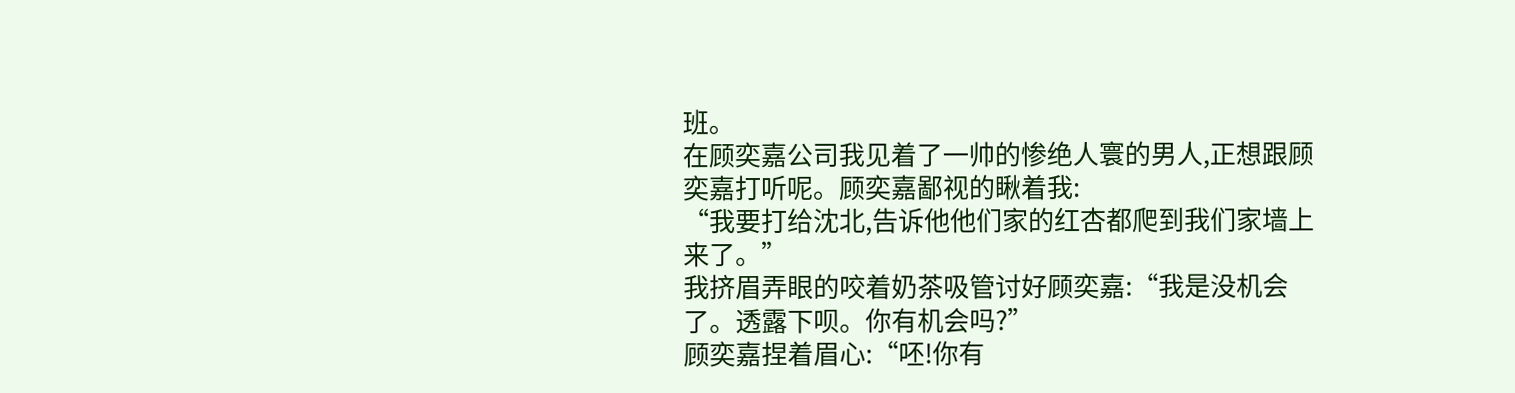班。
在顾奕嘉公司我见着了一帅的惨绝人寰的男人,正想跟顾奕嘉打听呢。顾奕嘉鄙视的瞅着我:
“我要打给沈北,告诉他他们家的红杏都爬到我们家墙上来了。”
我挤眉弄眼的咬着奶茶吸管讨好顾奕嘉:“我是没机会了。透露下呗。你有机会吗?”
顾奕嘉捏着眉心:“呸!你有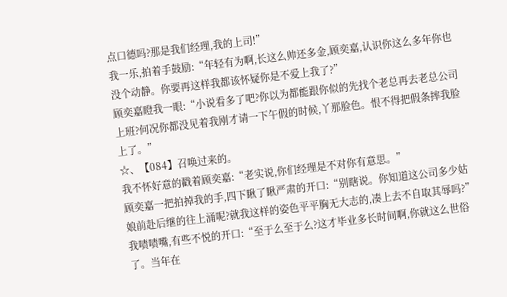点口德吗?那是我们经理,我的上司!”
我一乐,拍着手鼓励:“年轻有为啊,长这么帅还多金,顾奕嘉,认识你这么多年你也没个动静。你要再这样我都该怀疑你是不爱上我了?”
顾奕嘉瞪我一眼:“小说看多了吧?你以为都能跟你似的先找个老总再去老总公司上班?何况你都没见着我刚才请一下午假的时候,丫那脸色。恨不得把假条摔我脸上了。”
☆、【084】召唤过来的。
我不怀好意的戳着顾奕嘉:“老实说,你们经理是不对你有意思。”
顾奕嘉一把拍掉我的手,四下瞅了瞅严肃的开口:“别瞎说。你知道这公司多少姑娘前赴后继的往上涌呢?就我这样的姿色平平胸无大志的,凑上去不自取其辱吗?”
我啧啧嘴,有些不悦的开口:“至于么至于么?这才毕业多长时间啊,你就这么世俗了。当年在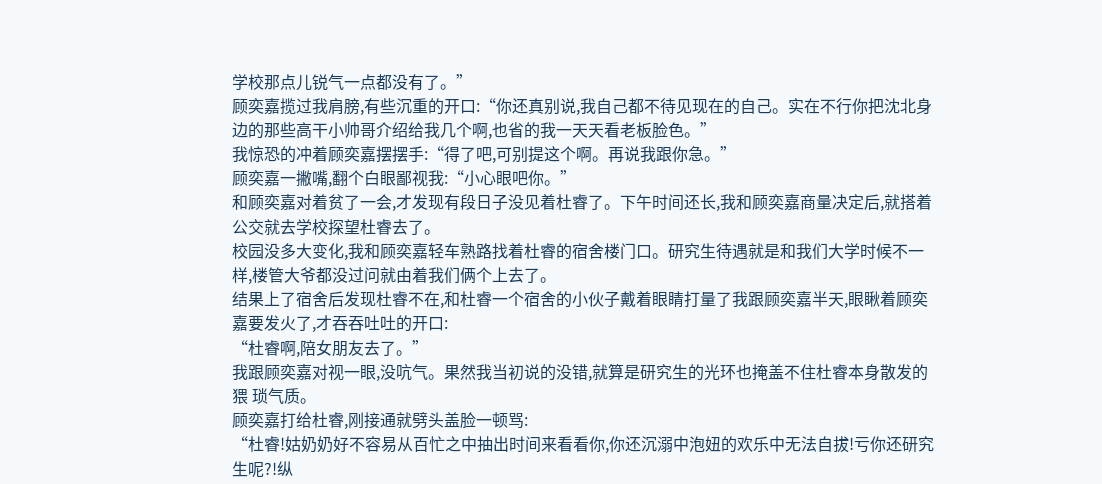学校那点儿锐气一点都没有了。”
顾奕嘉揽过我肩膀,有些沉重的开口:“你还真别说,我自己都不待见现在的自己。实在不行你把沈北身边的那些高干小帅哥介绍给我几个啊,也省的我一天天看老板脸色。”
我惊恐的冲着顾奕嘉摆摆手:“得了吧,可别提这个啊。再说我跟你急。”
顾奕嘉一撇嘴,翻个白眼鄙视我:“小心眼吧你。”
和顾奕嘉对着贫了一会,才发现有段日子没见着杜睿了。下午时间还长,我和顾奕嘉商量决定后,就搭着公交就去学校探望杜睿去了。
校园没多大变化,我和顾奕嘉轻车熟路找着杜睿的宿舍楼门口。研究生待遇就是和我们大学时候不一样,楼管大爷都没过问就由着我们俩个上去了。
结果上了宿舍后发现杜睿不在,和杜睿一个宿舍的小伙子戴着眼睛打量了我跟顾奕嘉半天,眼瞅着顾奕嘉要发火了,才吞吞吐吐的开口:
“杜睿啊,陪女朋友去了。”
我跟顾奕嘉对视一眼,没吭气。果然我当初说的没错,就算是研究生的光环也掩盖不住杜睿本身散发的猥 琐气质。
顾奕嘉打给杜睿,刚接通就劈头盖脸一顿骂:
“杜睿!姑奶奶好不容易从百忙之中抽出时间来看看你,你还沉溺中泡妞的欢乐中无法自拔!亏你还研究生呢?!纵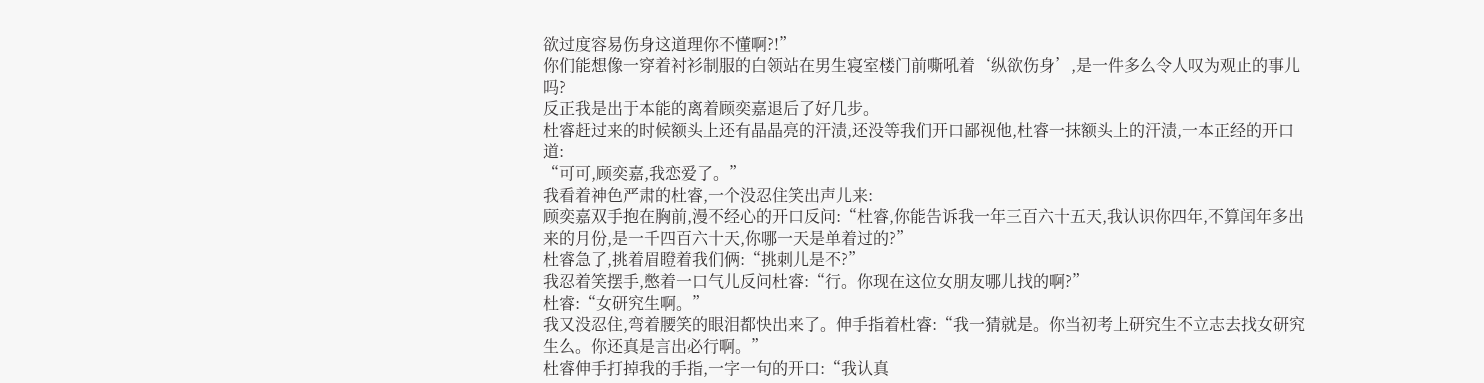欲过度容易伤身这道理你不懂啊?!”
你们能想像一穿着衬衫制服的白领站在男生寝室楼门前嘶吼着‘纵欲伤身’,是一件多么令人叹为观止的事儿吗?
反正我是出于本能的离着顾奕嘉退后了好几步。
杜睿赶过来的时候额头上还有晶晶亮的汗渍,还没等我们开口鄙视他,杜睿一抹额头上的汗渍,一本正经的开口道:
“可可,顾奕嘉,我恋爱了。”
我看着神色严肃的杜睿,一个没忍住笑出声儿来:
顾奕嘉双手抱在胸前,漫不经心的开口反问:“杜睿,你能告诉我一年三百六十五天,我认识你四年,不算闰年多出来的月份,是一千四百六十天,你哪一天是单着过的?”
杜睿急了,挑着眉瞪着我们俩:“挑刺儿是不?”
我忍着笑摆手,憋着一口气儿反问杜睿:“行。你现在这位女朋友哪儿找的啊?”
杜睿:“女研究生啊。”
我又没忍住,弯着腰笑的眼泪都快出来了。伸手指着杜睿:“我一猜就是。你当初考上研究生不立志去找女研究生么。你还真是言出必行啊。”
杜睿伸手打掉我的手指,一字一句的开口:“我认真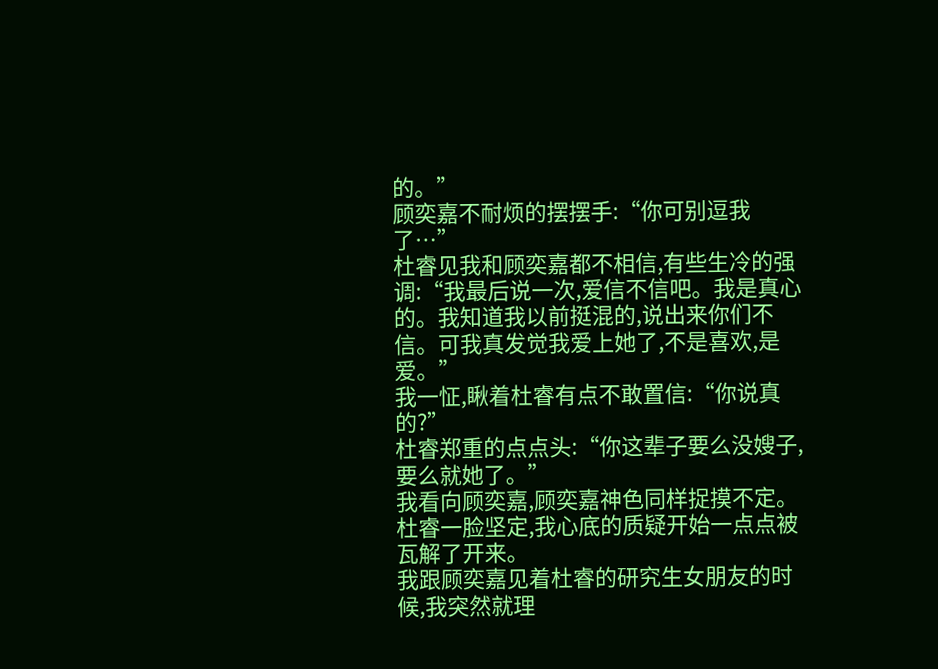的。”
顾奕嘉不耐烦的摆摆手:“你可别逗我了…”
杜睿见我和顾奕嘉都不相信,有些生冷的强调:“我最后说一次,爱信不信吧。我是真心的。我知道我以前挺混的,说出来你们不信。可我真发觉我爱上她了,不是喜欢,是爱。”
我一怔,瞅着杜睿有点不敢置信:“你说真的?”
杜睿郑重的点点头:“你这辈子要么没嫂子,要么就她了。”
我看向顾奕嘉,顾奕嘉神色同样捉摸不定。杜睿一脸坚定,我心底的质疑开始一点点被瓦解了开来。
我跟顾奕嘉见着杜睿的研究生女朋友的时候,我突然就理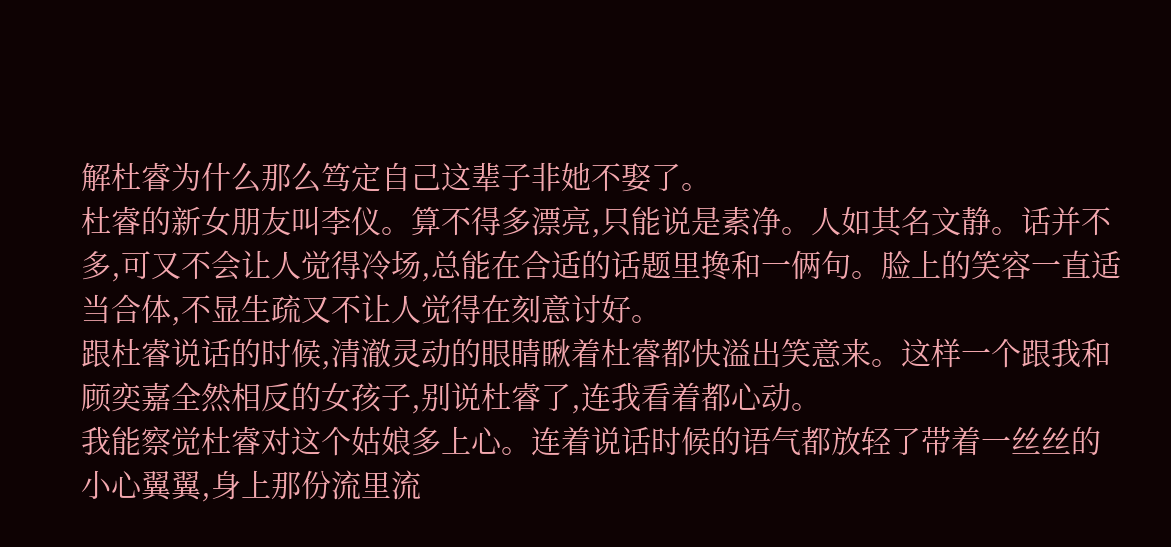解杜睿为什么那么笃定自己这辈子非她不娶了。
杜睿的新女朋友叫李仪。算不得多漂亮,只能说是素净。人如其名文静。话并不多,可又不会让人觉得冷场,总能在合适的话题里搀和一俩句。脸上的笑容一直适当合体,不显生疏又不让人觉得在刻意讨好。
跟杜睿说话的时候,清澈灵动的眼睛瞅着杜睿都快溢出笑意来。这样一个跟我和顾奕嘉全然相反的女孩子,别说杜睿了,连我看着都心动。
我能察觉杜睿对这个姑娘多上心。连着说话时候的语气都放轻了带着一丝丝的小心翼翼,身上那份流里流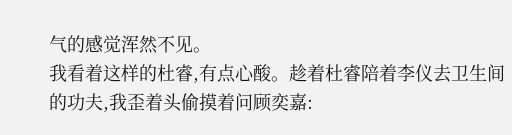气的感觉浑然不见。
我看着这样的杜睿,有点心酸。趁着杜睿陪着李仪去卫生间的功夫,我歪着头偷摸着问顾奕嘉: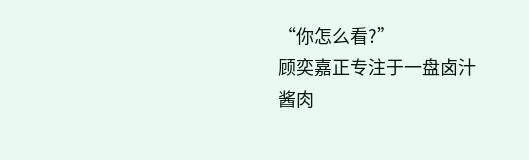“你怎么看?”
顾奕嘉正专注于一盘卤汁酱肉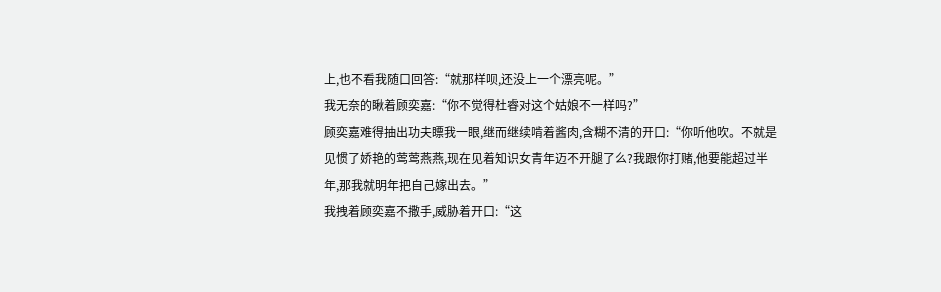上,也不看我随口回答:“就那样呗,还没上一个漂亮呢。”
我无奈的瞅着顾奕嘉:“你不觉得杜睿对这个姑娘不一样吗?”
顾奕嘉难得抽出功夫瞟我一眼,继而继续啃着酱肉,含糊不清的开口:“你听他吹。不就是见惯了娇艳的莺莺燕燕,现在见着知识女青年迈不开腿了么?我跟你打赌,他要能超过半年,那我就明年把自己嫁出去。”
我拽着顾奕嘉不撒手,威胁着开口:“这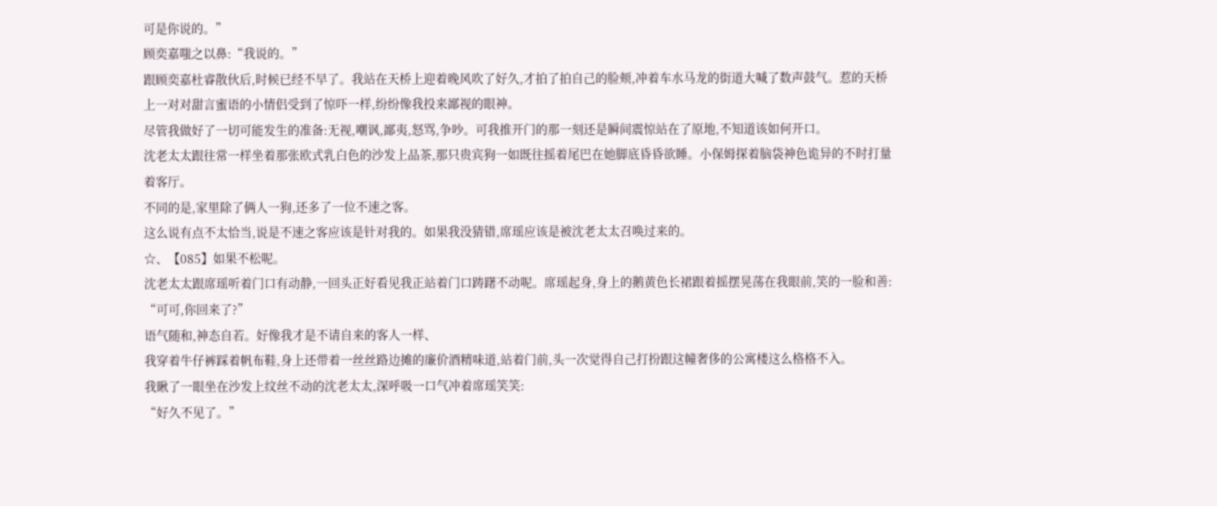可是你说的。”
顾奕嘉嗤之以鼻:“我说的。”
跟顾奕嘉杜睿散伙后,时候已经不早了。我站在天桥上迎着晚风吹了好久,才拍了拍自己的脸颊,冲着车水马龙的街道大喊了数声鼓气。惹的天桥上一对对甜言蜜语的小情侣受到了惊吓一样,纷纷像我投来鄙视的眼神。
尽管我做好了一切可能发生的准备:无视,嘲讽,鄙夷,怒骂,争吵。可我推开门的那一刻还是瞬间震惊站在了原地,不知道该如何开口。
沈老太太跟往常一样坐着那张欧式乳白色的沙发上品茶,那只贵宾狗一如既往摇着尾巴在她脚底昏昏欲睡。小保姆探着脑袋神色诡异的不时打量着客厅。
不同的是,家里除了俩人一狗,还多了一位不速之客。
这么说有点不太恰当,说是不速之客应该是针对我的。如果我没猜错,席瑶应该是被沈老太太召唤过来的。
☆、【085】如果不松呢。
沈老太太跟席瑶听着门口有动静,一回头正好看见我正站着门口踌躇不动呢。席瑶起身,身上的鹅黄色长裙跟着摇摆晃荡在我眼前,笑的一脸和善:
“可可,你回来了?”
语气随和,神态自若。好像我才是不请自来的客人一样、
我穿着牛仔裤踩着帆布鞋,身上还带着一丝丝路边摊的廉价酒精味道,站着门前,头一次觉得自己打扮跟这幢奢侈的公寓楼这么格格不入。
我瞅了一眼坐在沙发上纹丝不动的沈老太太,深呼吸一口气冲着席瑶笑笑:
“好久不见了。”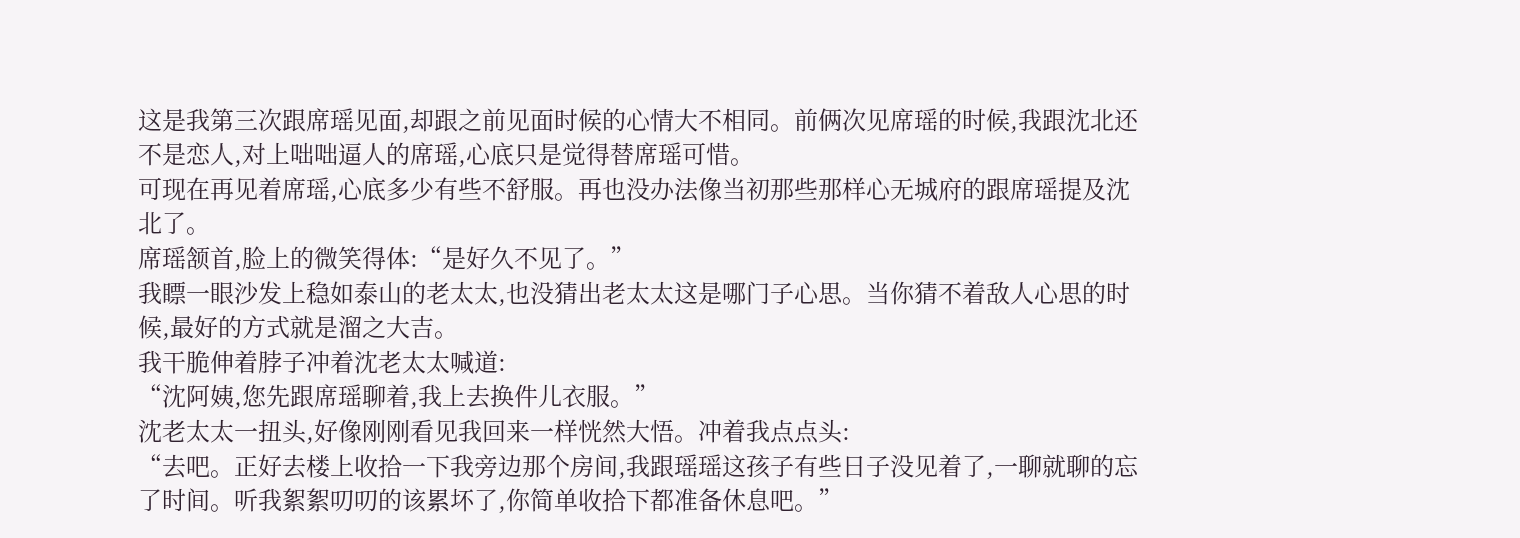这是我第三次跟席瑶见面,却跟之前见面时候的心情大不相同。前俩次见席瑶的时候,我跟沈北还不是恋人,对上咄咄逼人的席瑶,心底只是觉得替席瑶可惜。
可现在再见着席瑶,心底多少有些不舒服。再也没办法像当初那些那样心无城府的跟席瑶提及沈北了。
席瑶颔首,脸上的微笑得体:“是好久不见了。”
我瞟一眼沙发上稳如泰山的老太太,也没猜出老太太这是哪门子心思。当你猜不着敌人心思的时候,最好的方式就是溜之大吉。
我干脆伸着脖子冲着沈老太太喊道:
“沈阿姨,您先跟席瑶聊着,我上去换件儿衣服。”
沈老太太一扭头,好像刚刚看见我回来一样恍然大悟。冲着我点点头:
“去吧。正好去楼上收拾一下我旁边那个房间,我跟瑶瑶这孩子有些日子没见着了,一聊就聊的忘了时间。听我絮絮叨叨的该累坏了,你简单收拾下都准备休息吧。”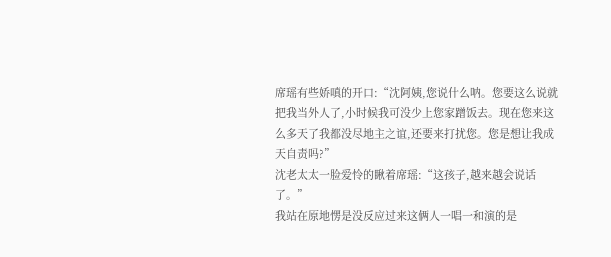席瑶有些娇嗔的开口:“沈阿姨,您说什么呐。您要这么说就把我当外人了,小时候我可没少上您家蹭饭去。现在您来这么多天了我都没尽地主之谊,还要来打扰您。您是想让我成天自责吗?”
沈老太太一脸爱怜的瞅着席瑶:“这孩子,越来越会说话了。”
我站在原地愣是没反应过来这俩人一唱一和演的是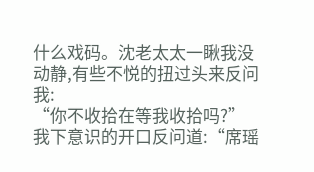什么戏码。沈老太太一瞅我没动静,有些不悦的扭过头来反问我:
“你不收拾在等我收拾吗?”
我下意识的开口反问道:“席瑶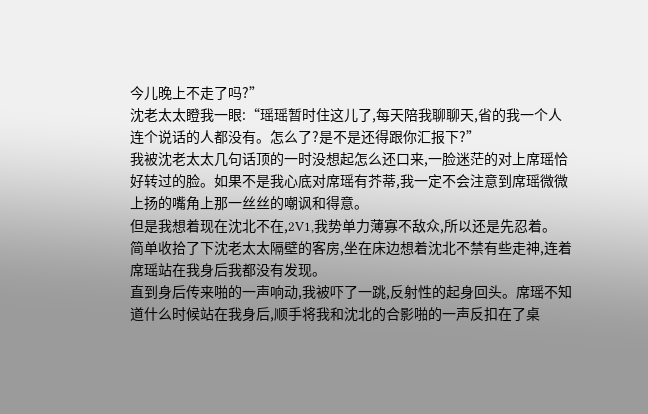今儿晚上不走了吗?”
沈老太太瞪我一眼:“瑶瑶暂时住这儿了,每天陪我聊聊天,省的我一个人连个说话的人都没有。怎么了?是不是还得跟你汇报下?”
我被沈老太太几句话顶的一时没想起怎么还口来,一脸迷茫的对上席瑶恰好转过的脸。如果不是我心底对席瑶有芥蒂,我一定不会注意到席瑶微微上扬的嘴角上那一丝丝的嘲讽和得意。
但是我想着现在沈北不在,2V1,我势单力薄寡不敌众,所以还是先忍着。
简单收拾了下沈老太太隔壁的客房,坐在床边想着沈北不禁有些走神,连着席瑶站在我身后我都没有发现。
直到身后传来啪的一声响动,我被吓了一跳,反射性的起身回头。席瑶不知道什么时候站在我身后,顺手将我和沈北的合影啪的一声反扣在了桌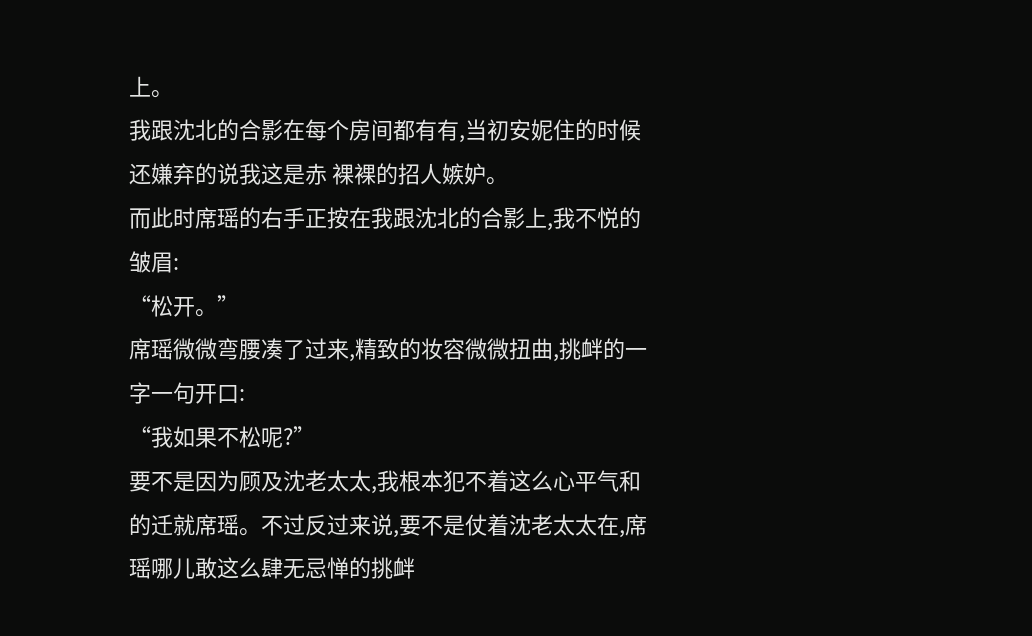上。
我跟沈北的合影在每个房间都有有,当初安妮住的时候还嫌弃的说我这是赤 裸裸的招人嫉妒。
而此时席瑶的右手正按在我跟沈北的合影上,我不悦的皱眉:
“松开。”
席瑶微微弯腰凑了过来,精致的妆容微微扭曲,挑衅的一字一句开口:
“我如果不松呢?”
要不是因为顾及沈老太太,我根本犯不着这么心平气和的迁就席瑶。不过反过来说,要不是仗着沈老太太在,席瑶哪儿敢这么肆无忌惮的挑衅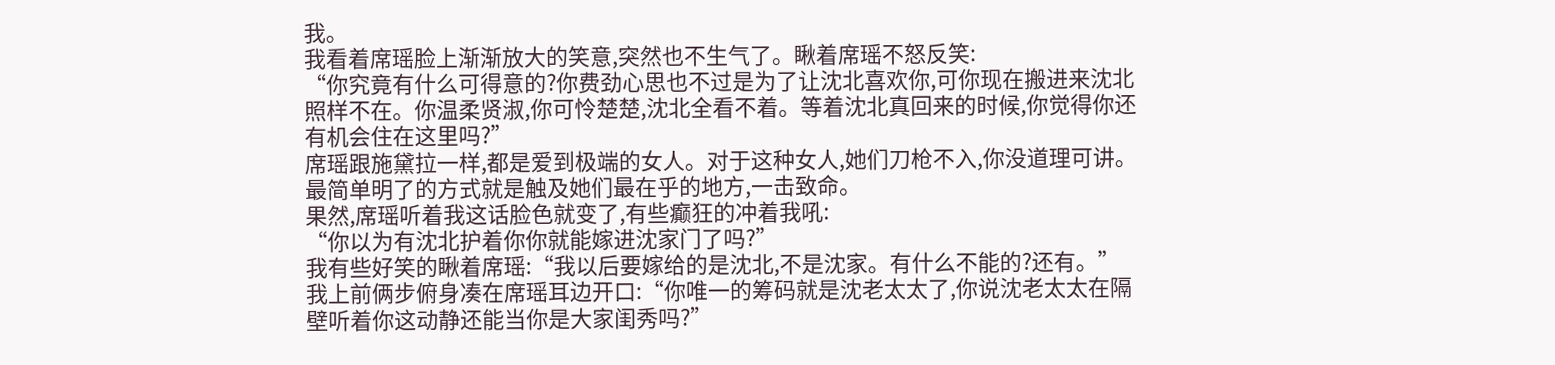我。
我看着席瑶脸上渐渐放大的笑意,突然也不生气了。瞅着席瑶不怒反笑:
“你究竟有什么可得意的?你费劲心思也不过是为了让沈北喜欢你,可你现在搬进来沈北照样不在。你温柔贤淑,你可怜楚楚,沈北全看不着。等着沈北真回来的时候,你觉得你还有机会住在这里吗?”
席瑶跟施黛拉一样,都是爱到极端的女人。对于这种女人,她们刀枪不入,你没道理可讲。最简单明了的方式就是触及她们最在乎的地方,一击致命。
果然,席瑶听着我这话脸色就变了,有些癫狂的冲着我吼:
“你以为有沈北护着你你就能嫁进沈家门了吗?”
我有些好笑的瞅着席瑶:“我以后要嫁给的是沈北,不是沈家。有什么不能的?还有。”
我上前俩步俯身凑在席瑶耳边开口:“你唯一的筹码就是沈老太太了,你说沈老太太在隔壁听着你这动静还能当你是大家闺秀吗?”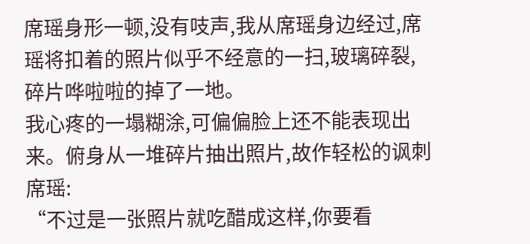席瑶身形一顿,没有吱声,我从席瑶身边经过,席瑶将扣着的照片似乎不经意的一扫,玻璃碎裂,碎片哗啦啦的掉了一地。
我心疼的一塌糊涂,可偏偏脸上还不能表现出来。俯身从一堆碎片抽出照片,故作轻松的讽刺席瑶:
“不过是一张照片就吃醋成这样,你要看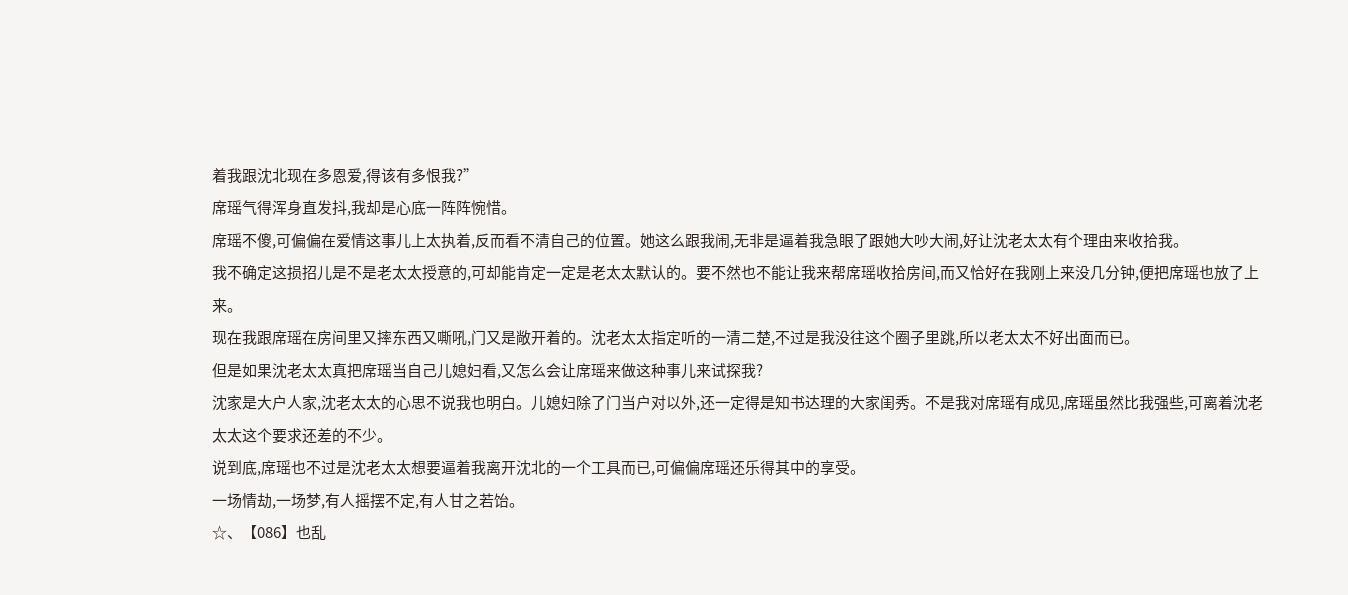着我跟沈北现在多恩爱,得该有多恨我?”
席瑶气得浑身直发抖,我却是心底一阵阵惋惜。
席瑶不傻,可偏偏在爱情这事儿上太执着,反而看不清自己的位置。她这么跟我闹,无非是逼着我急眼了跟她大吵大闹,好让沈老太太有个理由来收拾我。
我不确定这损招儿是不是老太太授意的,可却能肯定一定是老太太默认的。要不然也不能让我来帮席瑶收拾房间,而又恰好在我刚上来没几分钟,便把席瑶也放了上来。
现在我跟席瑶在房间里又摔东西又嘶吼,门又是敞开着的。沈老太太指定听的一清二楚,不过是我没往这个圈子里跳,所以老太太不好出面而已。
但是如果沈老太太真把席瑶当自己儿媳妇看,又怎么会让席瑶来做这种事儿来试探我?
沈家是大户人家,沈老太太的心思不说我也明白。儿媳妇除了门当户对以外,还一定得是知书达理的大家闺秀。不是我对席瑶有成见,席瑶虽然比我强些,可离着沈老太太这个要求还差的不少。
说到底,席瑶也不过是沈老太太想要逼着我离开沈北的一个工具而已,可偏偏席瑶还乐得其中的享受。
一场情劫,一场梦,有人摇摆不定,有人甘之若饴。
☆、【086】也乱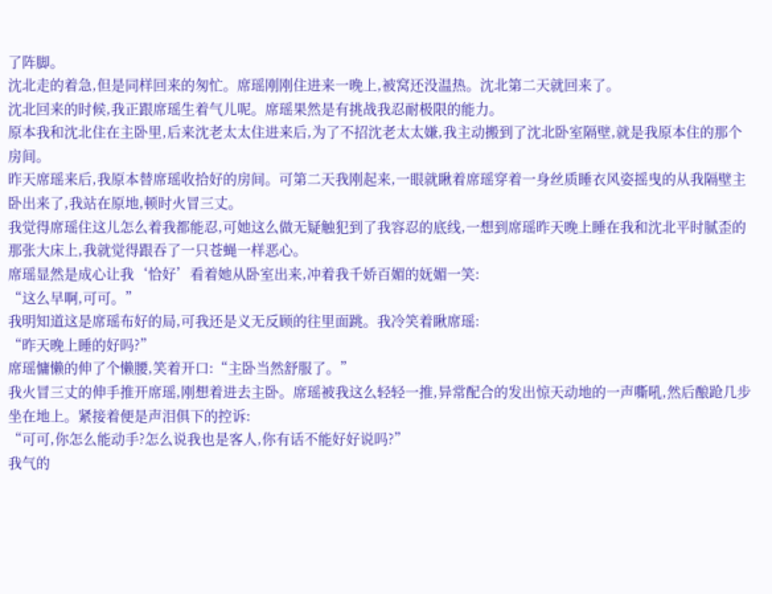了阵脚。
沈北走的着急,但是同样回来的匆忙。席瑶刚刚住进来一晚上,被窝还没温热。沈北第二天就回来了。
沈北回来的时候,我正跟席瑶生着气儿呢。席瑶果然是有挑战我忍耐极限的能力。
原本我和沈北住在主卧里,后来沈老太太住进来后,为了不招沈老太太嫌,我主动搬到了沈北卧室隔壁,就是我原本住的那个房间。
昨天席瑶来后,我原本替席瑶收拾好的房间。可第二天我刚起来,一眼就瞅着席瑶穿着一身丝质睡衣风姿摇曳的从我隔壁主卧出来了,我站在原地,顿时火冒三丈。
我觉得席瑶住这儿怎么着我都能忍,可她这么做无疑触犯到了我容忍的底线,一想到席瑶昨天晚上睡在我和沈北平时腻歪的那张大床上,我就觉得跟吞了一只苍蝇一样恶心。
席瑶显然是成心让我‘恰好’看着她从卧室出来,冲着我千娇百媚的妩媚一笑:
“这么早啊,可可。”
我明知道这是席瑶布好的局,可我还是义无反顾的往里面跳。我冷笑着瞅席瑶:
“昨天晚上睡的好吗?”
席瑶慵懒的伸了个懒腰,笑着开口:“主卧当然舒服了。”
我火冒三丈的伸手推开席瑶,刚想着进去主卧。席瑶被我这么轻轻一推,异常配合的发出惊天动地的一声嘶吼,然后酿跄几步坐在地上。紧接着便是声泪俱下的控诉:
“可可,你怎么能动手?怎么说我也是客人,你有话不能好好说吗?”
我气的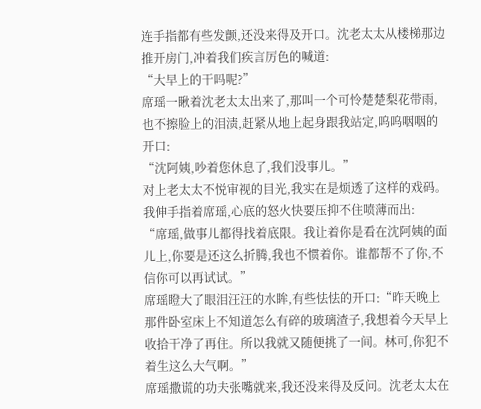连手指都有些发颤,还没来得及开口。沈老太太从楼梯那边推开房门,冲着我们疾言厉色的喊道:
“大早上的干吗呢?”
席瑶一瞅着沈老太太出来了,那叫一个可怜楚楚梨花带雨,也不擦脸上的泪渍,赶紧从地上起身跟我站定,呜呜咽咽的开口:
“沈阿姨,吵着您休息了,我们没事儿。”
对上老太太不悦审视的目光,我实在是烦透了这样的戏码。我伸手指着席瑶,心底的怒火快要压抑不住喷薄而出:
“席瑶,做事儿都得找着底限。我让着你是看在沈阿姨的面儿上,你要是还这么折腾,我也不惯着你。谁都帮不了你,不信你可以再试试。”
席瑶瞪大了眼泪汪汪的水眸,有些怯怯的开口:“昨天晚上那件卧室床上不知道怎么有碎的玻璃渣子,我想着今天早上收拾干净了再住。所以我就又随便挑了一间。林可,你犯不着生这么大气啊。”
席瑶撒谎的功夫张嘴就来,我还没来得及反问。沈老太太在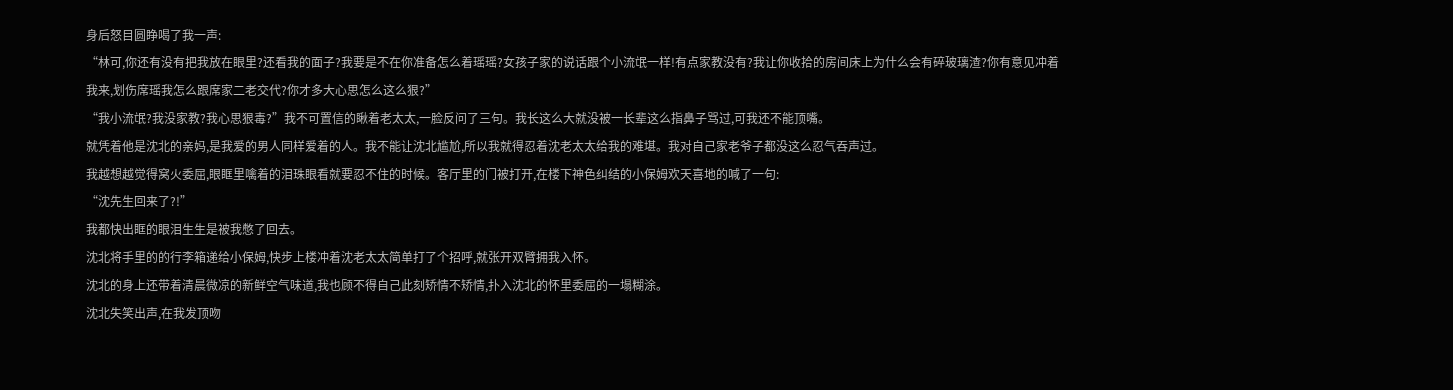身后怒目圆睁喝了我一声:
“林可,你还有没有把我放在眼里?还看我的面子?我要是不在你准备怎么着瑶瑶?女孩子家的说话跟个小流氓一样!有点家教没有?我让你收拾的房间床上为什么会有碎玻璃渣?你有意见冲着我来,划伤席瑶我怎么跟席家二老交代?你才多大心思怎么这么狠?”
“我小流氓?我没家教?我心思狠毒?”我不可置信的瞅着老太太,一脸反问了三句。我长这么大就没被一长辈这么指鼻子骂过,可我还不能顶嘴。
就凭着他是沈北的亲妈,是我爱的男人同样爱着的人。我不能让沈北尴尬,所以我就得忍着沈老太太给我的难堪。我对自己家老爷子都没这么忍气吞声过。
我越想越觉得窝火委屈,眼眶里噙着的泪珠眼看就要忍不住的时候。客厅里的门被打开,在楼下神色纠结的小保姆欢天喜地的喊了一句:
“沈先生回来了?!”
我都快出眶的眼泪生生是被我憋了回去。
沈北将手里的的行李箱递给小保姆,快步上楼冲着沈老太太简单打了个招呼,就张开双臂拥我入怀。
沈北的身上还带着清晨微凉的新鲜空气味道,我也顾不得自己此刻矫情不矫情,扑入沈北的怀里委屈的一塌糊涂。
沈北失笑出声,在我发顶吻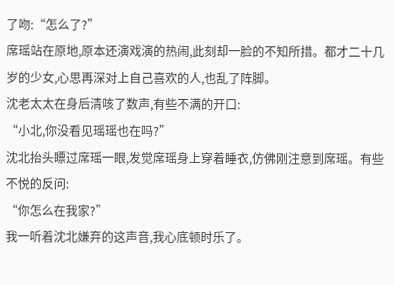了吻:“怎么了?”
席瑶站在原地,原本还演戏演的热闹,此刻却一脸的不知所措。都才二十几岁的少女,心思再深对上自己喜欢的人,也乱了阵脚。
沈老太太在身后清咳了数声,有些不满的开口:
“小北,你没看见瑶瑶也在吗?”
沈北抬头瞟过席瑶一眼,发觉席瑶身上穿着睡衣,仿佛刚注意到席瑶。有些不悦的反问:
“你怎么在我家?”
我一听着沈北嫌弃的这声音,我心底顿时乐了。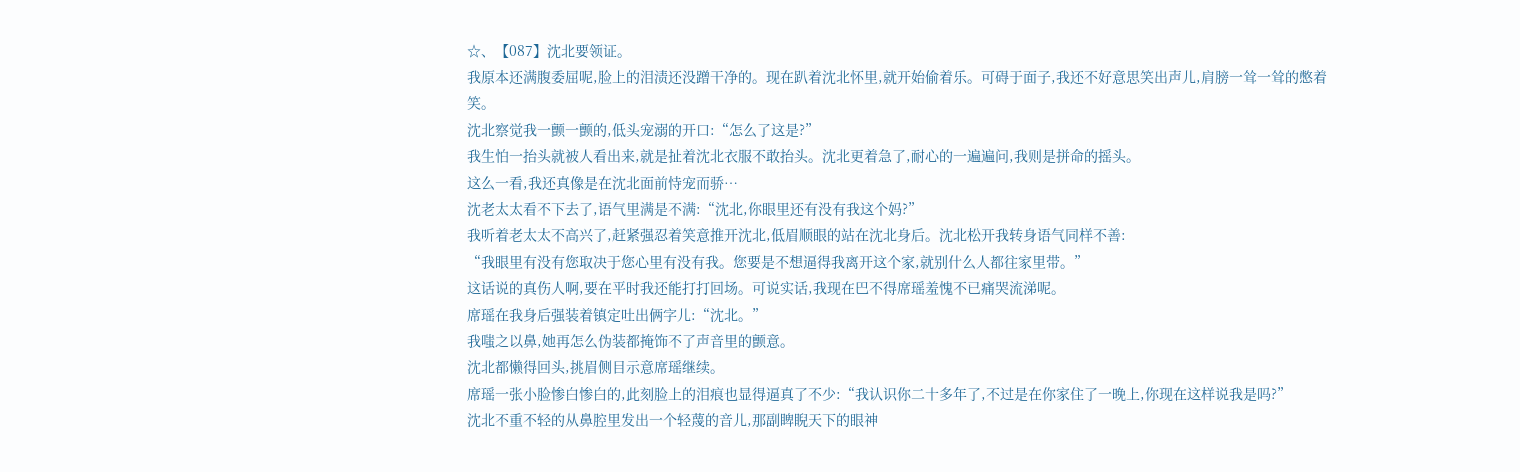☆、【087】沈北要领证。
我原本还满腹委屈呢,脸上的泪渍还没蹭干净的。现在趴着沈北怀里,就开始偷着乐。可碍于面子,我还不好意思笑出声儿,肩膀一耸一耸的憋着笑。
沈北察觉我一颤一颤的,低头宠溺的开口:“怎么了这是?”
我生怕一抬头就被人看出来,就是扯着沈北衣服不敢抬头。沈北更着急了,耐心的一遍遍问,我则是拼命的摇头。
这么一看,我还真像是在沈北面前恃宠而骄…
沈老太太看不下去了,语气里满是不满:“沈北,你眼里还有没有我这个妈?”
我听着老太太不高兴了,赶紧强忍着笑意推开沈北,低眉顺眼的站在沈北身后。沈北松开我转身语气同样不善:
“我眼里有没有您取决于您心里有没有我。您要是不想逼得我离开这个家,就别什么人都往家里带。”
这话说的真伤人啊,要在平时我还能打打回场。可说实话,我现在巴不得席瑶羞愧不已痛哭流涕呢。
席瑶在我身后强装着镇定吐出俩字儿:“沈北。”
我嗤之以鼻,她再怎么伪装都掩饰不了声音里的颤意。
沈北都懒得回头,挑眉侧目示意席瑶继续。
席瑶一张小脸惨白惨白的,此刻脸上的泪痕也显得逼真了不少:“我认识你二十多年了,不过是在你家住了一晚上,你现在这样说我是吗?”
沈北不重不轻的从鼻腔里发出一个轻蔑的音儿,那副睥睨天下的眼神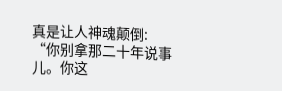真是让人神魂颠倒:
“你别拿那二十年说事儿。你这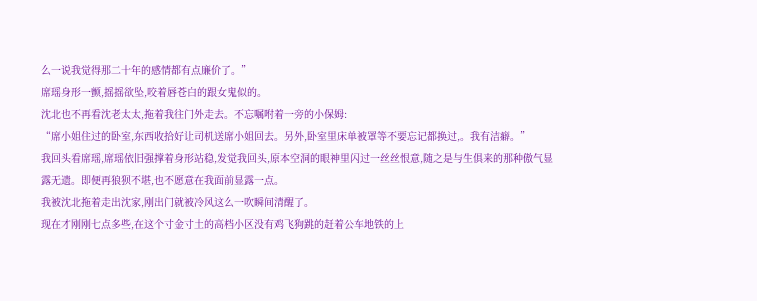么一说我觉得那二十年的感情都有点廉价了。”
席瑶身形一颤,摇摇欲坠,咬着唇苍白的跟女鬼似的。
沈北也不再看沈老太太,拖着我往门外走去。不忘嘱咐着一旁的小保姆:
“席小姐住过的卧室,东西收拾好让司机送席小姐回去。另外,卧室里床单被罩等不要忘记都换过,。我有洁癖。”
我回头看席瑶,席瑶依旧强撑着身形站稳,发觉我回头,原本空洞的眼神里闪过一丝丝恨意,随之是与生俱来的那种傲气显露无遗。即便再狼狈不堪,也不愿意在我面前显露一点。
我被沈北拖着走出沈家,刚出门就被冷风这么一吹瞬间清醒了。
现在才刚刚七点多些,在这个寸金寸土的高档小区没有鸡飞狗跳的赶着公车地铁的上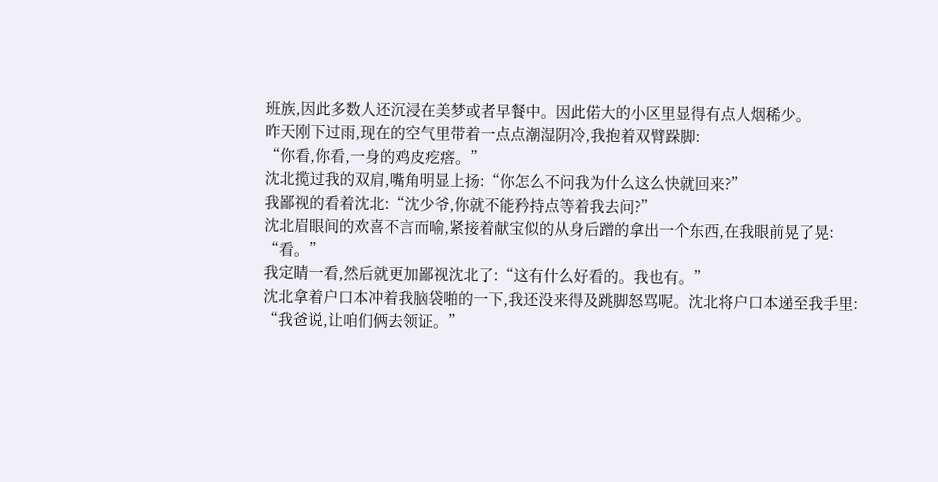班族,因此多数人还沉浸在美梦或者早餐中。因此偌大的小区里显得有点人烟稀少。
昨天刚下过雨,现在的空气里带着一点点潮湿阴冷,我抱着双臂跺脚:
“你看,你看,一身的鸡皮疙瘩。”
沈北揽过我的双肩,嘴角明显上扬:“你怎么不问我为什么这么快就回来?”
我鄙视的看着沈北:“沈少爷,你就不能矜持点等着我去问?”
沈北眉眼间的欢喜不言而喻,紧接着献宝似的从身后蹭的拿出一个东西,在我眼前晃了晃:
“看。”
我定睛一看,然后就更加鄙视沈北了:“这有什么好看的。我也有。”
沈北拿着户口本冲着我脑袋啪的一下,我还没来得及跳脚怒骂呢。沈北将户口本递至我手里:
“我爸说,让咱们俩去领证。”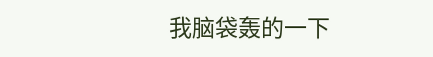我脑袋轰的一下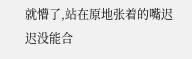就懵了,站在原地张着的嘴迟迟没能合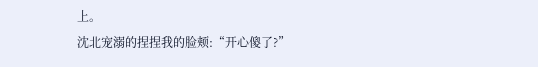上。
沈北宠溺的捏捏我的脸颊:“开心傻了?”